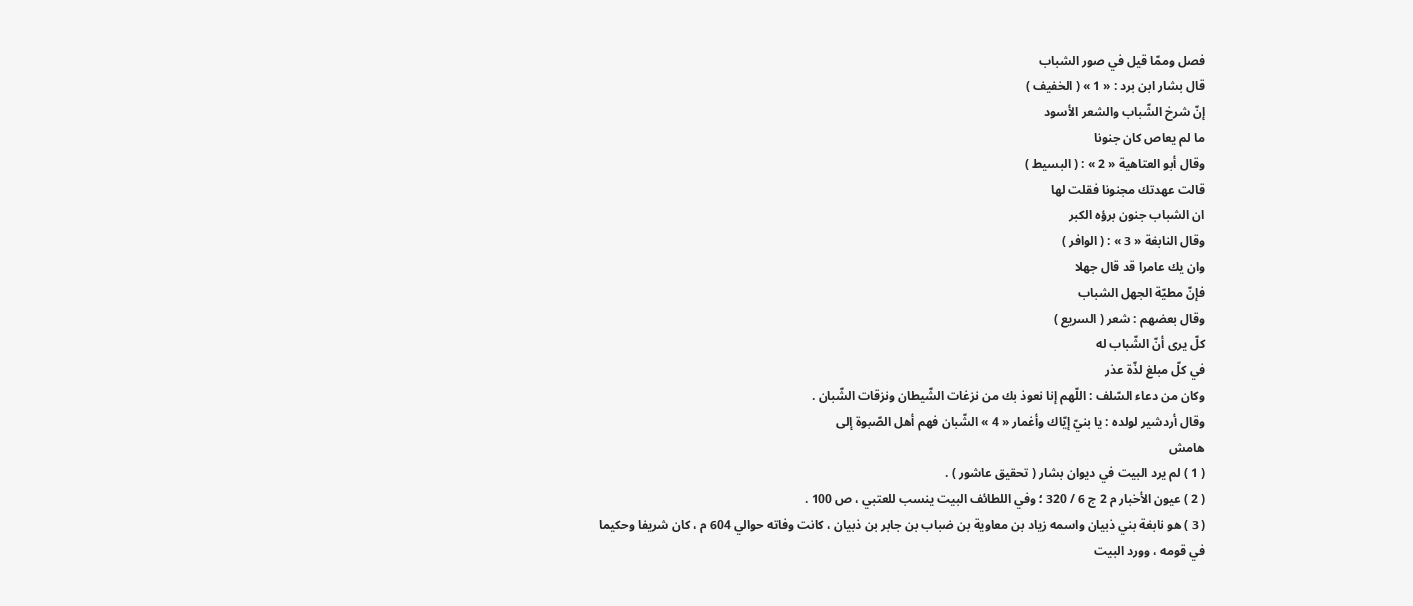فصل وممّا قيل في صور الشباب
قال بشار ابن برد : « 1 » ( الخفيف )
إنّ شرخ الشّباب والشعر الأسود
ما لم يعاص كان جنونا
وقال أبو العتاهية « 2 » : ( البسيط )
قالت عهدتك مجنونا فقلت لها
ان الشباب جنون برؤه الكبر
وقال النابغة « 3 » : ( الوافر )
وان يك عامرا قد قال جهلا
فإنّ مطيّة الجهل الشباب
وقال بعضهم : شعر ( السريع )
كلّ يرى أنّ الشّباب له
في كلّ مبلغ لذّة عذر
وكان من دعاء السّلف : اللّهم إنا نعوذ بك من نزغات الشّيطان ونزقات الشّبان .
وقال أردشير لولده : يا بنيّ إيّاك وأغمار « 4 » الشّبان فهم أهل الصّبوة إلى
هامش
( 1 ) لم يرد البيت في ديوان بشار ( تحقيق عاشور ) .
( 2 ) عيون الأخبار م 2 ج 6 / 320 ؛ وفي اللطائف البيت ينسب للعتبي ، ص 100 .
( 3 ) هو نابغة بني ذبيان واسمه زياد بن معاوية بن ضباب بن جابر بن ذبيان ، كانت وفاته حوالي 604 م ، كان شريفا وحكيما في قومه ، وورد البيت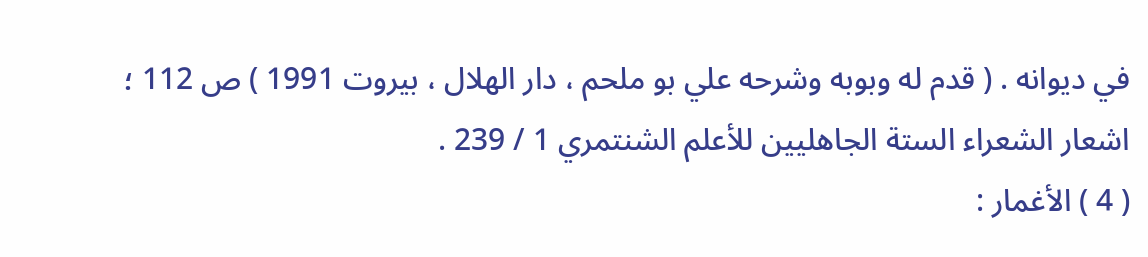في ديوانه . ( قدم له وبوبه وشرحه علي بو ملحم ، دار الهلال ، بيروت 1991 ) ص 112 ؛ اشعار الشعراء الستة الجاهليين للأعلم الشنتمري 1 / 239 .
( 4 ) الأغمار :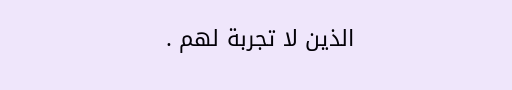الذين لا تجربة لهم .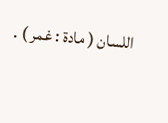اللسان ( مادة : غمر ) .